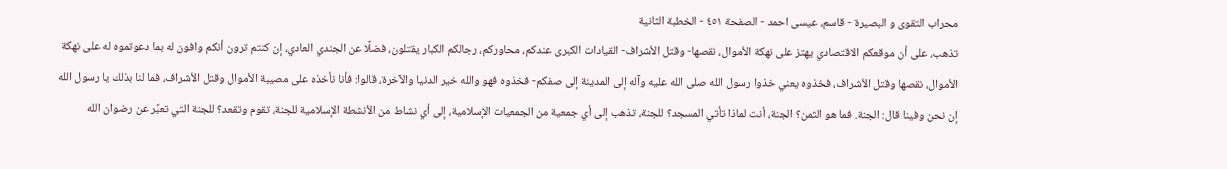محراب التقوى و البصيرة - قاسم، عيسى احمد - الصفحة ٤٥١ - الخطبة الثانية
تذهب، على أن موقعكم الاقتصادي يهتز على نهكة الأموال، نقصها- وقتل الأشراف- القيادات الكبرى عندكم، محاوركم، رجالكم الكبار يقتلون، فضلًا عن الجندي العادي، إن كنتم ترون أنكم وافون له بما دعوتموه له على نهكة الأموال، نقصها وقتل الأشراف، فخذوه يعني خذوا رسول الله صلى الله عليه وآله إلى المدينة إلى صفكم- فخذوه فهو والله خير الدنيا والآخرة، قالوا: فأنا نأخذه على مصيبة الأموال وقتل الأشراف، فما لنا بذلك يا رسول الله إن نحن وفينا قال: الجنة. فما هو الثمن؟ الجنة، أنت لماذا تأتي المسجد؟ للجنة، تذهب إلى أي جمعية من الجمعيات الإسلامية، إلى أي نشاط من الأنشطة الإسلامية للجنة، تقوم وتقعد؟ للجنة التي تعبًر عن رضوان الله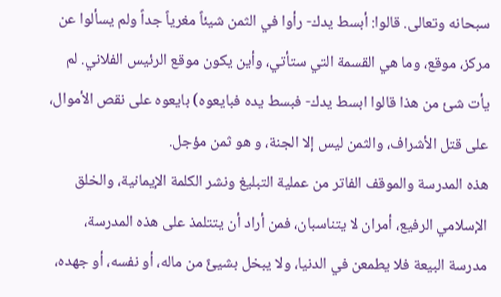سبحانه وتعالى. قالوا: أبسط يدك- رأوا في الثمن شيئاً مغرياً جداً ولم يسألوا عن مركز، موقع، وما هي القسمة التي ستأتي، وأين يكون موقع الرئيس الفلاني. لم يأت شئ من هذا قالوا ابسط يدك- فبسط يده فبايعوه) بايعوه على نقص الأموال، على قتل الأشراف، والثمن ليس إلا الجنة، و هو ثمن مؤجل.
هذه المدرسة والموقف الفاتر من عملية التبليغ ونشر الكلمة الإيمانية، والخلق الإسلامي الرفيع، أمران لا يتناسبان، فمن أراد أن يتتلمذ على هذه المدرسة، مدرسة البيعة فلا يطمعن في الدنيا، ولا يبخل بشيئً من ماله، أو نفسه، أو جهده،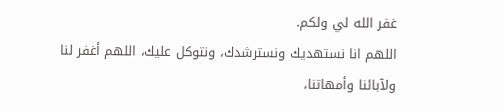غفر الله لي ولكم.
اللهم انا نستهديك ونسترشدك، ونتوكل عليك، اللهم أغفر لنا ولآبائنا وأمهاتنا،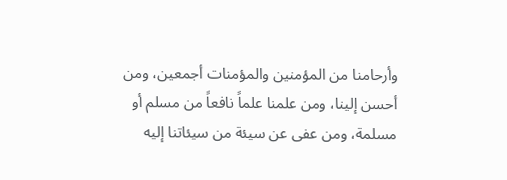وأرحامنا من المؤمنين والمؤمنات أجمعين، ومن أحسن إلينا، ومن علمنا علماً نافعاً من مسلم أو مسلمة، ومن عفى عن سيئة من سيئاتنا إليه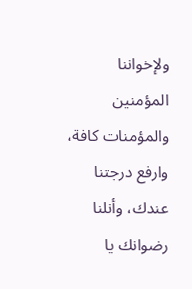ولإخواننا المؤمنين والمؤمنات كافة، وارفع درجتنا عندك، وأنلنا رضوانك يا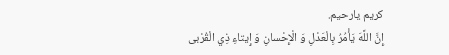كريم يارحيم.
إِنَّ اللَّهَ يَأْمُرُ بِالْعَدْلِ وَ الْإِحْسانِ وَ إِيتاءِ ذِي الْقُرْبى